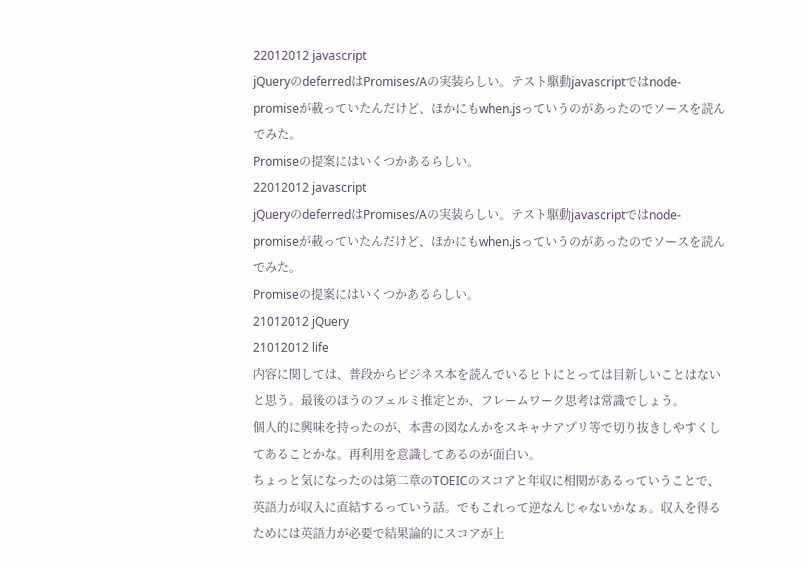22012012 javascript
jQueryのdeferredはPromises/Aの実装らしい。テスト駆動javascriptではnode-promiseが載っていたんだけど、ほかにもwhen.jsっていうのがあったのでソースを読んでみた。
Promiseの提案にはいくつかあるらしい。
22012012 javascript
jQueryのdeferredはPromises/Aの実装らしい。テスト駆動javascriptではnode-promiseが載っていたんだけど、ほかにもwhen.jsっていうのがあったのでソースを読んでみた。
Promiseの提案にはいくつかあるらしい。
21012012 jQuery
21012012 life
内容に関しては、普段からビジネス本を読んでいるヒトにとっては目新しいことはないと思う。最後のほうのフェルミ推定とか、フレームワーク思考は常識でしょう。
個人的に興味を持ったのが、本書の図なんかをスキャナアプリ等で切り抜きしやすくしてあることかな。再利用を意識してあるのが面白い。
ちょっと気になったのは第二章のTOEICのスコアと年収に相関があるっていうことで、英語力が収入に直結するっていう話。でもこれって逆なんじゃないかなぁ。収入を得るためには英語力が必要で結果論的にスコアが上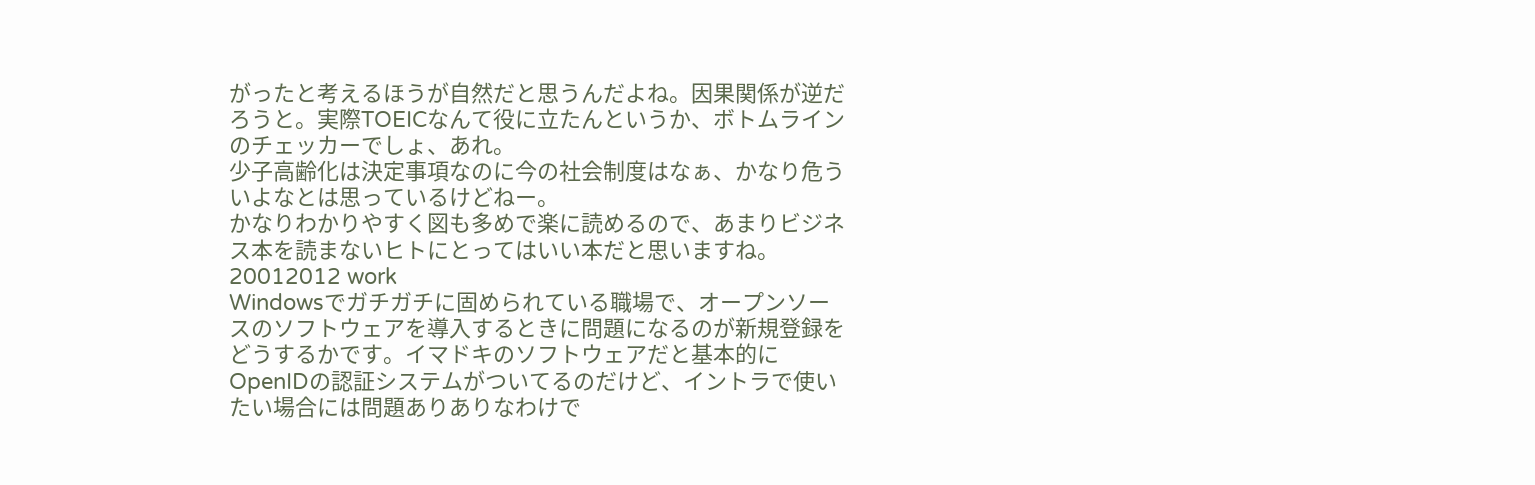がったと考えるほうが自然だと思うんだよね。因果関係が逆だろうと。実際TOEICなんて役に立たんというか、ボトムラインのチェッカーでしょ、あれ。
少子高齢化は決定事項なのに今の社会制度はなぁ、かなり危ういよなとは思っているけどねー。
かなりわかりやすく図も多めで楽に読めるので、あまりビジネス本を読まないヒトにとってはいい本だと思いますね。
20012012 work
Windowsでガチガチに固められている職場で、オープンソースのソフトウェアを導入するときに問題になるのが新規登録をどうするかです。イマドキのソフトウェアだと基本的にOpenIDの認証システムがついてるのだけど、イントラで使いたい場合には問題ありありなわけで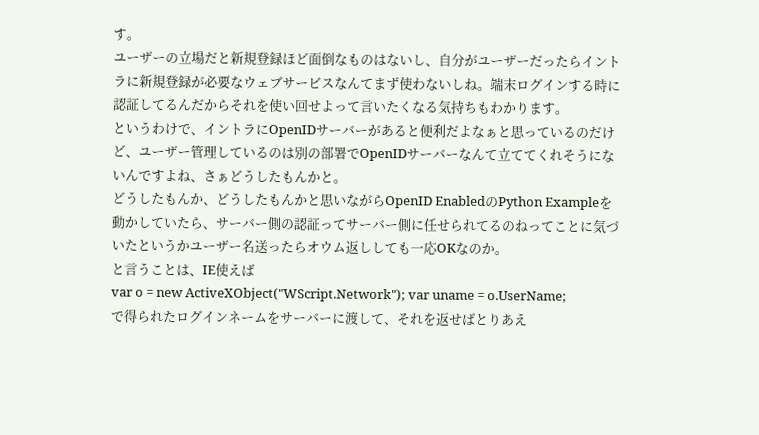す。
ユーザーの立場だと新規登録ほど面倒なものはないし、自分がユーザーだったらイントラに新規登録が必要なウェブサービスなんてまず使わないしね。端末ログインする時に認証してるんだからそれを使い回せよって言いたくなる気持ちもわかります。
というわけで、イントラにOpenIDサーバーがあると便利だよなぁと思っているのだけど、ユーザー管理しているのは別の部署でOpenIDサーバーなんて立ててくれそうにないんですよね、さぁどうしたもんかと。
どうしたもんか、どうしたもんかと思いながらOpenID EnabledのPython Exampleを動かしていたら、サーバー側の認証ってサーバー側に任せられてるのねってことに気づいたというかユーザー名送ったらオウム返ししても一応OKなのか。
と言うことは、IE使えば
var o = new ActiveXObject("WScript.Network"); var uname = o.UserName;
で得られたログインネームをサーバーに渡して、それを返せばとりあえ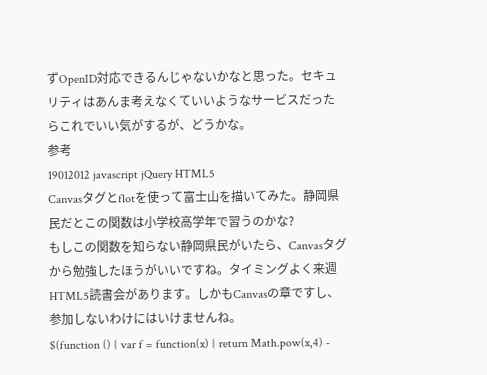ずOpenID対応できるんじゃないかなと思った。セキュリティはあんま考えなくていいようなサービスだったらこれでいい気がするが、どうかな。
参考
19012012 javascript jQuery HTML5
Canvasタグとflotを使って富士山を描いてみた。静岡県民だとこの関数は小学校高学年で習うのかな?
もしこの関数を知らない静岡県民がいたら、Canvasタグから勉強したほうがいいですね。タイミングよく来週HTML5読書会があります。しかもCanvasの章ですし、参加しないわけにはいけませんね。
$(function () { var f = function(x) { return Math.pow(x,4) -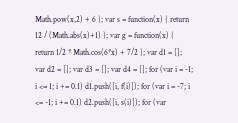Math.pow(x,2) + 6 }; var s = function(x) { return 12 / (Math.abs(x)+1) }; var g = function(x) { return 1/2 * Math.cos(6*x) + 7/2 }; var d1 = []; var d2 = []; var d3 = []; var d4 = []; for (var i = -1; i <= 1; i += 0.1) d1.push([i, f(i)]); for (var i = -7; i <= -1; i += 0.1) d2.push([i, s(i)]); for (var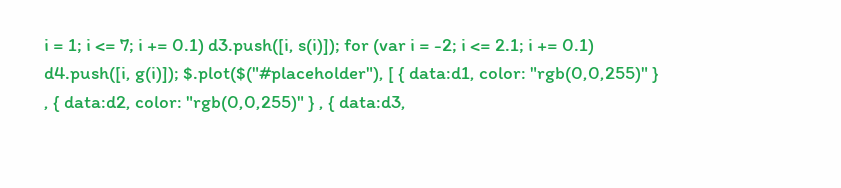i = 1; i <= 7; i += 0.1) d3.push([i, s(i)]); for (var i = -2; i <= 2.1; i += 0.1) d4.push([i, g(i)]); $.plot($("#placeholder"), [ { data:d1, color: "rgb(0,0,255)" } , { data:d2, color: "rgb(0,0,255)" } , { data:d3,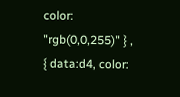color: "rgb(0,0,255)" } , { data:d4, color: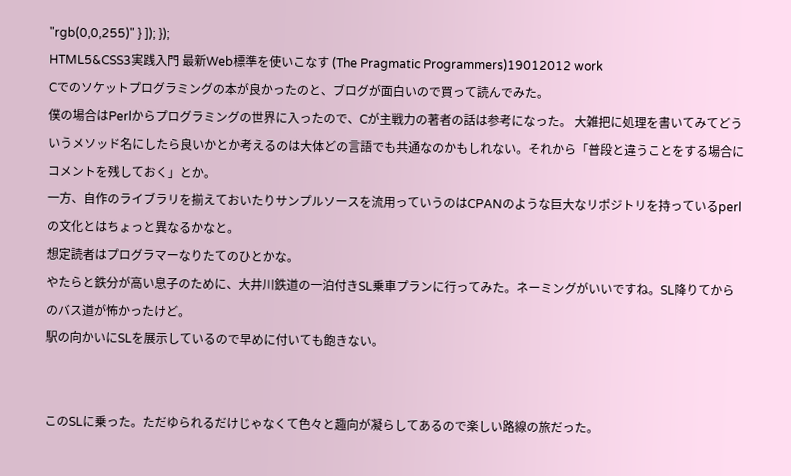"rgb(0,0,255)" } ]); });
HTML5&CSS3実践入門 最新Web標準を使いこなす (The Pragmatic Programmers)19012012 work
Cでのソケットプログラミングの本が良かったのと、ブログが面白いので買って読んでみた。
僕の場合はPerlからプログラミングの世界に入ったので、Cが主戦力の著者の話は参考になった。 大雑把に処理を書いてみてどういうメソッド名にしたら良いかとか考えるのは大体どの言語でも共通なのかもしれない。それから「普段と違うことをする場合にコメントを残しておく」とか。
一方、自作のライブラリを揃えておいたりサンプルソースを流用っていうのはCPANのような巨大なリポジトリを持っているperlの文化とはちょっと異なるかなと。
想定読者はプログラマーなりたてのひとかな。
やたらと鉄分が高い息子のために、大井川鉄道の一泊付きSL乗車プランに行ってみた。ネーミングがいいですね。SL降りてからのバス道が怖かったけど。
駅の向かいにSLを展示しているので早めに付いても飽きない。


このSLに乗った。ただゆられるだけじゃなくて色々と趣向が凝らしてあるので楽しい路線の旅だった。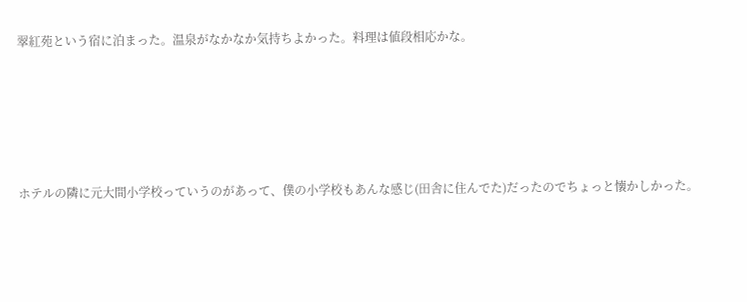翠紅苑という宿に泊まった。温泉がなかなか気持ちよかった。料理は値段相応かな。





ホテルの隣に元大間小学校っていうのがあって、僕の小学校もあんな感じ(田舎に住んでた)だったのでちょっと懐かしかった。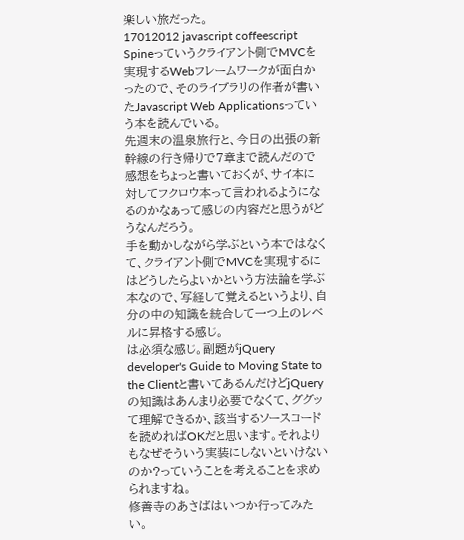楽しい旅だった。
17012012 javascript coffeescript
Spineっていうクライアント側でMVCを実現するWebフレームワークが面白かったので、そのライブラリの作者が書いたJavascript Web Applicationsっていう本を読んでいる。
先週末の温泉旅行と、今日の出張の新幹線の行き帰りで7章まで読んだので感想をちょっと書いておくが、サイ本に対してフクロウ本って言われるようになるのかなぁって感じの内容だと思うがどうなんだろう。
手を動かしながら学ぶという本ではなくて、クライアント側でMVCを実現するにはどうしたらよいかという方法論を学ぶ本なので、写経して覚えるというより、自分の中の知識を統合して一つ上のレベルに昇格する感じ。
は必須な感じ。副題がjQuery developer's Guide to Moving State to the Clientと書いてあるんだけどjQueryの知識はあんまり必要でなくて、ググッて理解できるか、該当するソースコードを読めればOKだと思います。それよりもなぜそういう実装にしないといけないのか?っていうことを考えることを求められますね。
修善寺のあさばはいつか行ってみたい。